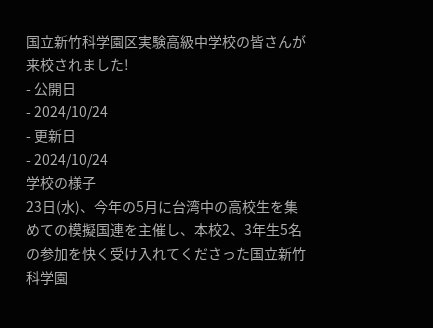国立新竹科学園区実験高級中学校の皆さんが来校されました!
- 公開日
- 2024/10/24
- 更新日
- 2024/10/24
学校の様子
23日(水)、今年の5月に台湾中の高校生を集めての模擬国連を主催し、本校2、3年生5名の参加を快く受け入れてくださった国立新竹科学園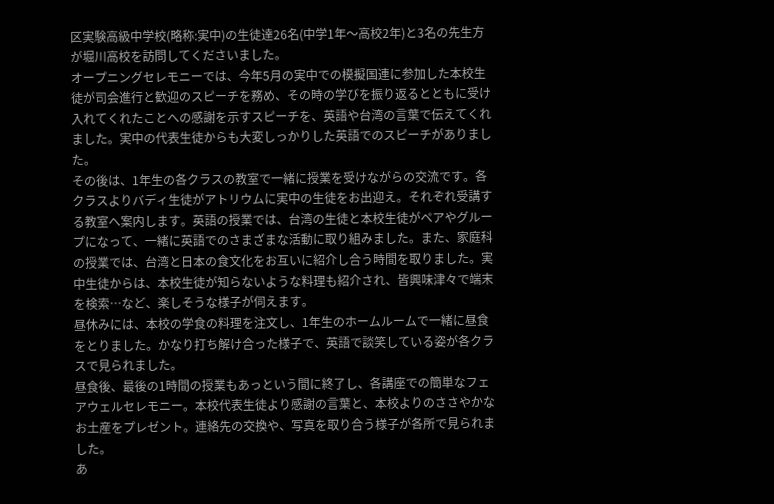区実験高級中学校(略称:実中)の生徒達26名(中学1年〜高校2年)と3名の先生方が堀川高校を訪問してくださいました。
オープニングセレモニーでは、今年5月の実中での模擬国連に参加した本校生徒が司会進行と歓迎のスピーチを務め、その時の学びを振り返るとともに受け入れてくれたことへの感謝を示すスピーチを、英語や台湾の言葉で伝えてくれました。実中の代表生徒からも大変しっかりした英語でのスピーチがありました。
その後は、1年生の各クラスの教室で一緒に授業を受けながらの交流です。各クラスよりバディ生徒がアトリウムに実中の生徒をお出迎え。それぞれ受講する教室へ案内します。英語の授業では、台湾の生徒と本校生徒がペアやグループになって、一緒に英語でのさまざまな活動に取り組みました。また、家庭科の授業では、台湾と日本の食文化をお互いに紹介し合う時間を取りました。実中生徒からは、本校生徒が知らないような料理も紹介され、皆興味津々で端末を検索…など、楽しそうな様子が伺えます。
昼休みには、本校の学食の料理を注文し、1年生のホームルームで一緒に昼食をとりました。かなり打ち解け合った様子で、英語で談笑している姿が各クラスで見られました。
昼食後、最後の1時間の授業もあっという間に終了し、各講座での簡単なフェアウェルセレモニー。本校代表生徒より感謝の言葉と、本校よりのささやかなお土産をプレゼント。連絡先の交換や、写真を取り合う様子が各所で見られました。
あ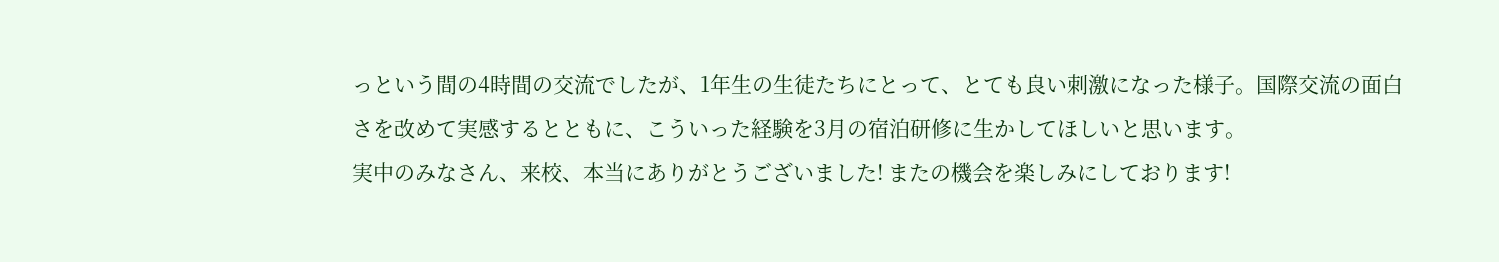っという間の4時間の交流でしたが、1年生の生徒たちにとって、とても良い刺激になった様子。国際交流の面白さを改めて実感するとともに、こういった経験を3月の宿泊研修に生かしてほしいと思います。
実中のみなさん、来校、本当にありがとうございました! またの機会を楽しみにしております!